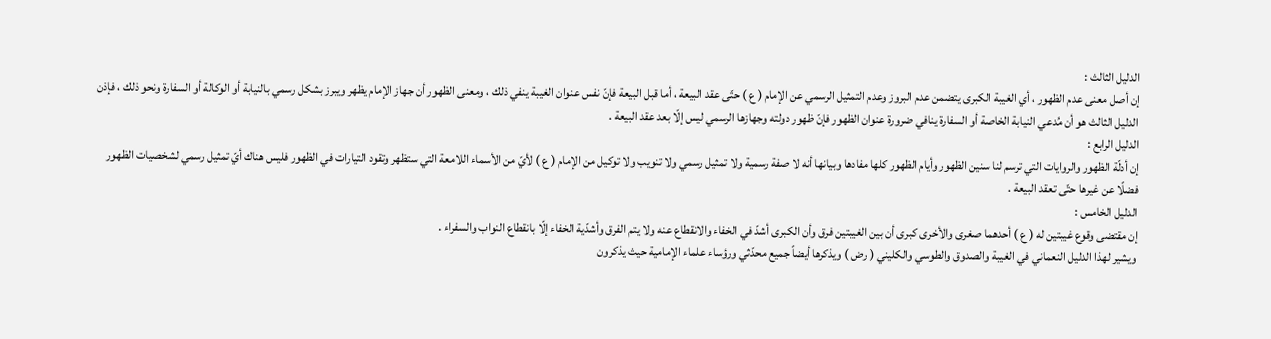الدليل الثالث :
إن أصل معنى عدم الظهور ، أي الغيبة الكبرى يتضمن عدم البروز وعدم التمثيل الرسمي عن الإمام ( ع ) حتّى عقد البيعة ، أما قبل البيعة فإنّ نفس عنوان الغيبة ينفي ذلك ، ومعنى الظهور أن جهاز الإمام يظهر ويبرز بشكل رسمي بالنيابة أو الوكالة أو السفارة ونحو ذلك ، فإذن الدليل الثالث هو أن مُدعي النيابة الخاصة أو السفارة ينافي ضرورة عنوان الظهور فإنّ ظهور دولته وجهازها الرسمي ليس إلّا بعد عقد البيعة .
الدليل الرابع :
إن أدلّة الظهور والروايات التي ترسم لنا سنين الظهور وأيام الظهور كلها مفادها وبيانها أنه لا صفة رسمية ولا تمثيل رسمي ولا تنويب ولا توكيل من الإمام ( ع ) لأيّ من الأسماء اللامعة التي ستظهر وتقود التيارات في الظهور فليس هناك أيّ تمثيل رسمي لشخصيات الظهور فضلًا عن غيرها حتّى تعقد البيعة .
الدليل الخامس :
إن مقتضى وقوع غيبتين له ( ع ) أحدهما صغرى والأخرى كبرى أن بين الغيبتين فرق وأن الكبرى أشدّ في الخفاء والانقطاع عنه ولا يتم الفرق وأشدّية الخفاء إلّا بانقطاع النواب والسفراء .
ويشير لهذا الدليل النعماني في الغيبة والصدوق والطوسي والكليني ( رض ) ويذكرها أيضاً جميع محدّثي ورؤساء علماء الإمامية حيث يذكرون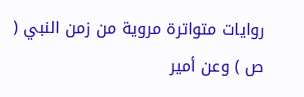روايات متواترة مروية من زمن النبي ( ص ) وعن أمير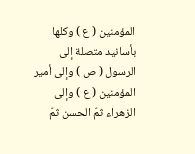المؤمنين ( ع ) وكلها بأسانيد متصلة إلى الرسول ( ص ) وإلى أمير المؤمنين ( ع ) وإلى الزهراء ثمّ الحسن ثمّ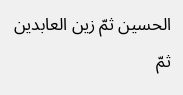الحسين ثمّ زين العابدين ثمّ